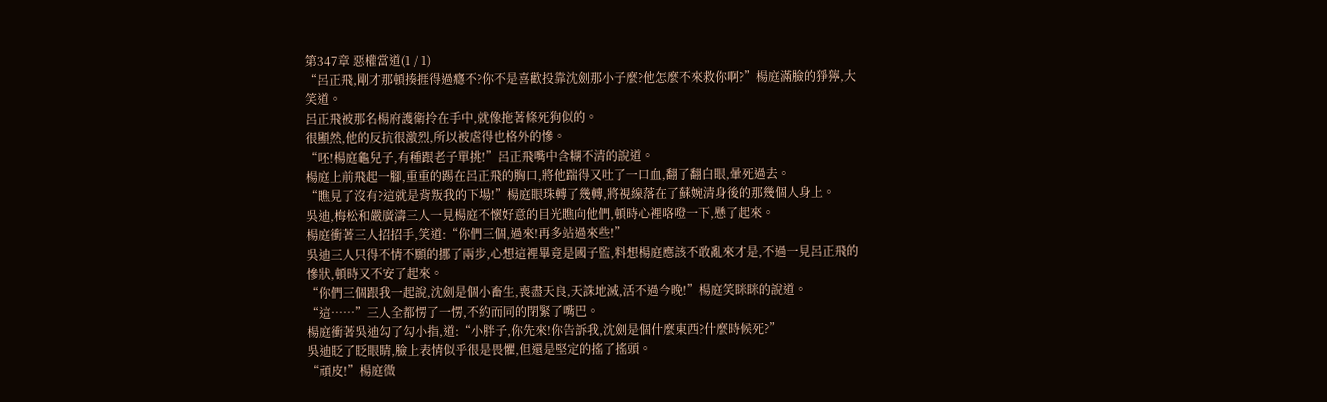第347章 惡權當道(1 / 1)
“呂正飛,剛才那頓揍捱得過癮不?你不是喜歡投靠沈劍那小子麼?他怎麼不來救你啊?”楊庭滿臉的猙獰,大笑道。
呂正飛被那名楊府護衛拎在手中,就像拖著條死狗似的。
很顯然,他的反抗很激烈,所以被虐得也格外的慘。
“呸!楊庭龜兒子,有種跟老子單挑!”呂正飛嘴中含糊不清的說道。
楊庭上前飛起一腳,重重的踢在呂正飛的胸口,將他踹得又吐了一口血,翻了翻白眼,暈死過去。
“瞧見了沒有?這就是背叛我的下場!”楊庭眼珠轉了幾轉,將視線落在了蘇婉清身後的那幾個人身上。
吳迪,梅松和嚴廣濤三人一見楊庭不懷好意的目光瞧向他們,頓時心裡咯噔一下,懸了起來。
楊庭衝著三人招招手,笑道:“你們三個,過來!再多站過來些!”
吳迪三人只得不情不願的挪了兩步,心想這裡畢竟是國子監,料想楊庭應該不敢亂來才是,不過一見呂正飛的慘狀,頓時又不安了起來。
“你們三個跟我一起說,沈劍是個小畜生,喪盡天良,天誅地滅,活不過今晚!”楊庭笑眯眯的說道。
“這……”三人全都愣了一愣,不約而同的閉緊了嘴巴。
楊庭衝著吳迪勾了勾小指,道:“小胖子,你先來!你告訴我,沈劍是個什麼東西?什麼時候死?”
吳迪眨了眨眼睛,臉上表情似乎很是畏懼,但還是堅定的搖了搖頭。
“頑皮!”楊庭微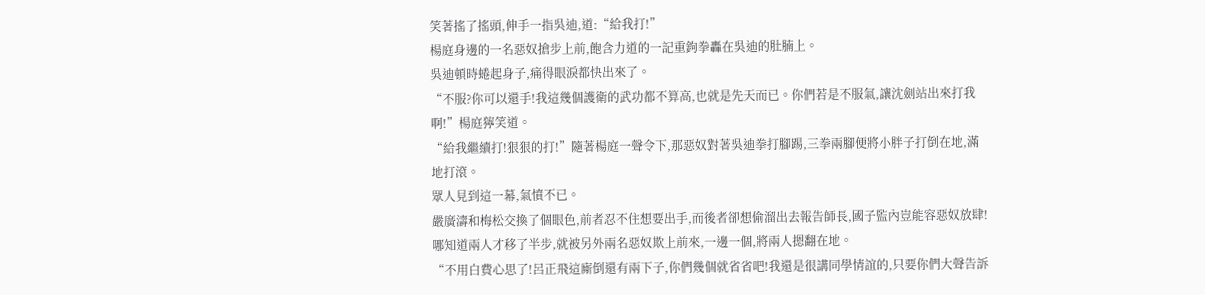笑著搖了搖頭,伸手一指吳迪,道:“給我打!”
楊庭身邊的一名惡奴搶步上前,飽含力道的一記重鉤拳轟在吳迪的肚腩上。
吳迪頓時蜷起身子,痛得眼淚都快出來了。
“不服?你可以還手!我這幾個護衛的武功都不算高,也就是先天而已。你們若是不服氣,讓沈劍站出來打我啊!”楊庭獰笑道。
“給我繼續打!狠狠的打!”隨著楊庭一聲令下,那惡奴對著吳迪拳打腳踢,三拳兩腳便將小胖子打倒在地,滿地打滾。
眾人見到這一幕,氣憤不已。
嚴廣濤和梅松交換了個眼色,前者忍不住想要出手,而後者卻想偷溜出去報告師長,國子監內豈能容惡奴放肆!
哪知道兩人才移了半步,就被另外兩名惡奴欺上前來,一邊一個,將兩人摁翻在地。
“不用白費心思了!呂正飛這廝倒還有兩下子,你們幾個就省省吧!我還是很講同學情誼的,只要你們大聲告訴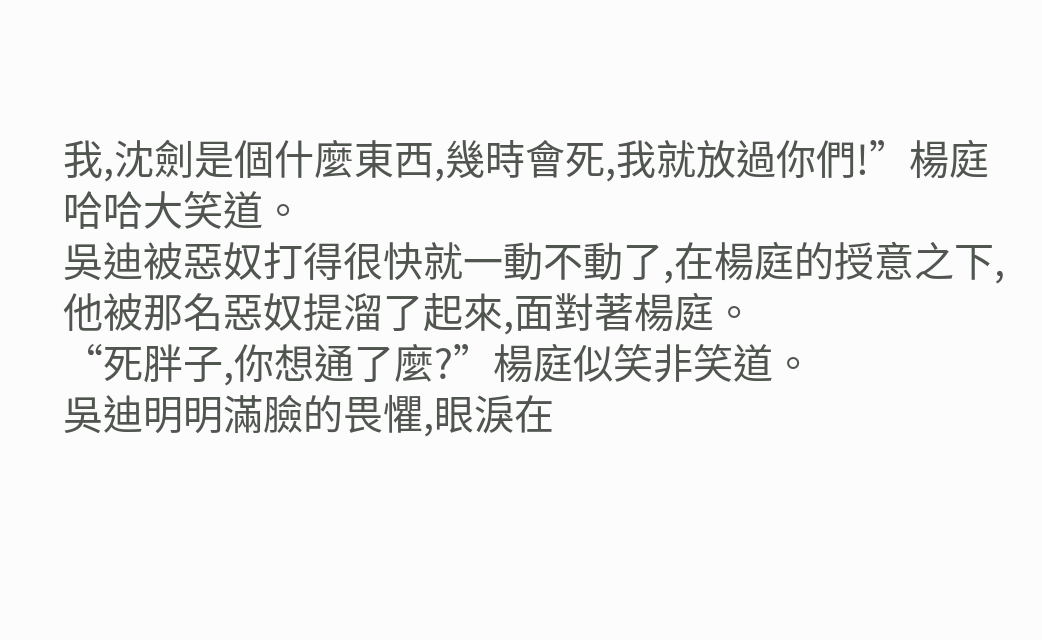我,沈劍是個什麼東西,幾時會死,我就放過你們!”楊庭哈哈大笑道。
吳迪被惡奴打得很快就一動不動了,在楊庭的授意之下,他被那名惡奴提溜了起來,面對著楊庭。
“死胖子,你想通了麼?”楊庭似笑非笑道。
吳迪明明滿臉的畏懼,眼淚在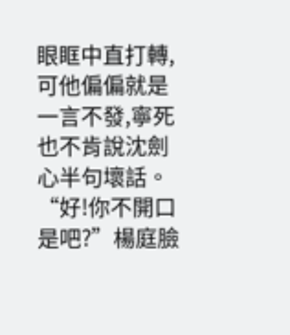眼眶中直打轉,可他偏偏就是一言不發,寧死也不肯說沈劍心半句壞話。
“好!你不開口是吧?”楊庭臉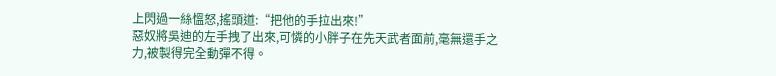上閃過一絲慍怒,搖頭道:“把他的手拉出來!”
惡奴將吳迪的左手拽了出來,可憐的小胖子在先天武者面前,毫無還手之力,被製得完全動彈不得。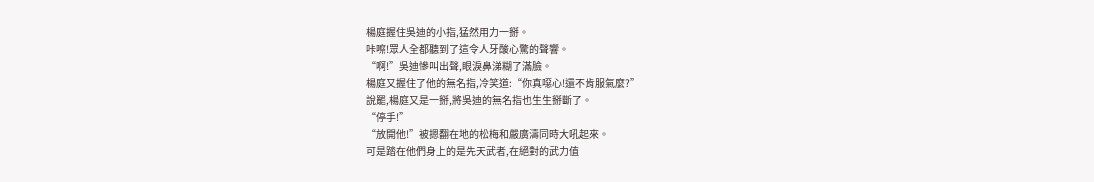楊庭握住吳迪的小指,猛然用力一掰。
咔嚓!眾人全都聽到了這令人牙酸心驚的聲響。
“啊!”吳迪慘叫出聲,眼淚鼻涕糊了滿臉。
楊庭又握住了他的無名指,冷笑道:“你真噁心!還不肯服氣麼?”
說罷,楊庭又是一掰,將吳迪的無名指也生生掰斷了。
“停手!”
“放開他!”被摁翻在地的松梅和嚴廣濤同時大吼起來。
可是踏在他們身上的是先天武者,在絕對的武力值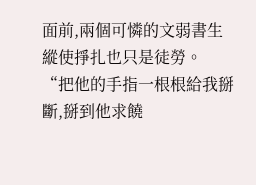面前,兩個可憐的文弱書生縱使掙扎也只是徒勞。
“把他的手指一根根給我掰斷,掰到他求饒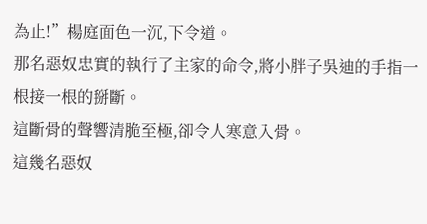為止!”楊庭面色一沉,下令道。
那名惡奴忠實的執行了主家的命令,將小胖子吳迪的手指一根接一根的掰斷。
這斷骨的聲響清脆至極,卻令人寒意入骨。
這幾名惡奴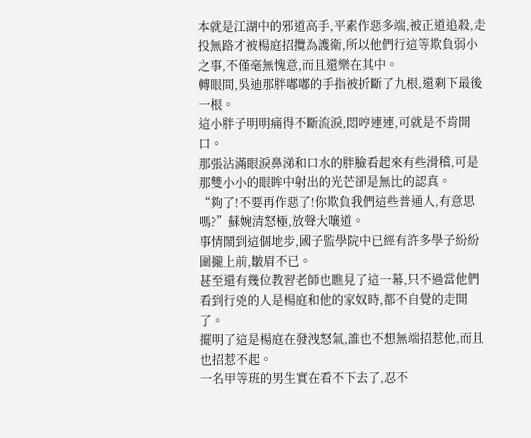本就是江湖中的邪道高手,平素作惡多端,被正道追殺,走投無路才被楊庭招攬為護衛,所以他們行這等欺負弱小之事,不僅毫無愧意,而且還樂在其中。
轉眼間,吳迪那胖嘟嘟的手指被折斷了九根,還剩下最後一根。
這小胖子明明痛得不斷流淚,悶哼連連,可就是不肯開口。
那張沾滿眼淚鼻涕和口水的胖臉看起來有些滑稽,可是那雙小小的眼眸中射出的光芒卻是無比的認真。
“夠了!不要再作惡了!你欺負我們這些普通人,有意思嗎?”蘇婉清怒極,放聲大嚷道。
事情鬧到這個地步,國子監學院中已經有許多學子紛紛圍攏上前,皺眉不已。
甚至還有幾位教習老師也瞧見了這一幕,只不過當他們看到行兇的人是楊庭和他的家奴時,都不自覺的走開了。
擺明了這是楊庭在發洩怒氣,誰也不想無端招惹他,而且也招惹不起。
一名甲等班的男生實在看不下去了,忍不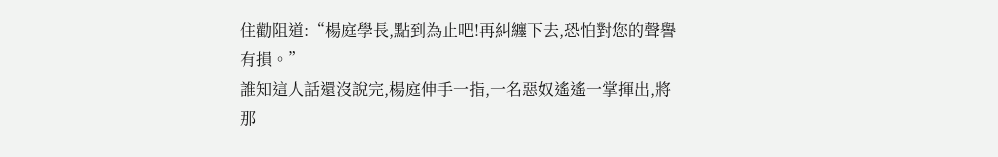住勸阻道:“楊庭學長,點到為止吧!再糾纏下去,恐怕對您的聲譽有損。”
誰知這人話還沒說完,楊庭伸手一指,一名惡奴遙遙一掌揮出,將那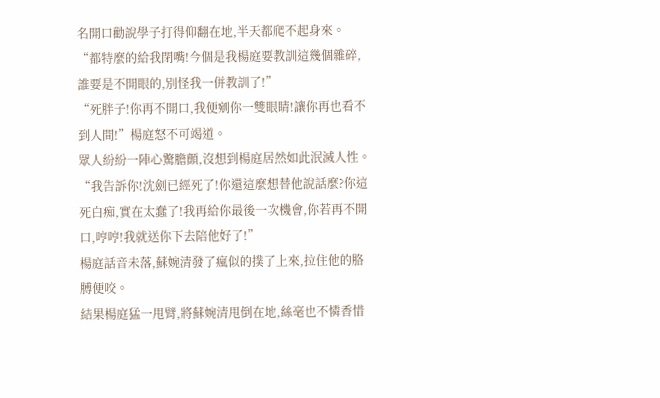名開口勸說學子打得仰翻在地,半天都爬不起身來。
“都特麼的給我閉嘴!今個是我楊庭要教訓這幾個雜碎,誰要是不開眼的,別怪我一併教訓了!”
“死胖子!你再不開口,我便剜你一雙眼睛!讓你再也看不到人間!”楊庭怒不可竭道。
眾人紛紛一陣心驚膽顫,沒想到楊庭居然如此泯滅人性。
“我告訴你!沈劍已經死了!你還這麼想替他說話麼?你這死白痴,實在太蠢了!我再給你最後一次機會,你若再不開口,哼哼!我就送你下去陪他好了!”
楊庭話音未落,蘇婉清發了瘋似的撲了上來,拉住他的胳膊便咬。
結果楊庭猛一甩臂,將蘇婉清甩倒在地,絲毫也不憐香惜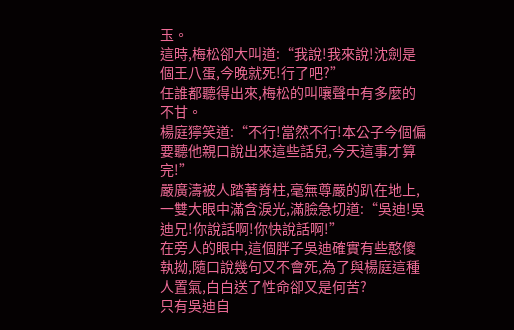玉。
這時,梅松卻大叫道:“我說!我來說!沈劍是個王八蛋,今晚就死!行了吧?”
任誰都聽得出來,梅松的叫嚷聲中有多麼的不甘。
楊庭獰笑道:“不行!當然不行!本公子今個偏要聽他親口說出來這些話兒,今天這事才算完!”
嚴廣濤被人踏著脊柱,毫無尊嚴的趴在地上,一雙大眼中滿含淚光,滿臉急切道:“吳迪!吳迪兄!你說話啊!你快說話啊!”
在旁人的眼中,這個胖子吳迪確實有些憨傻執拗,隨口說幾句又不會死,為了與楊庭這種人置氣,白白送了性命卻又是何苦?
只有吳迪自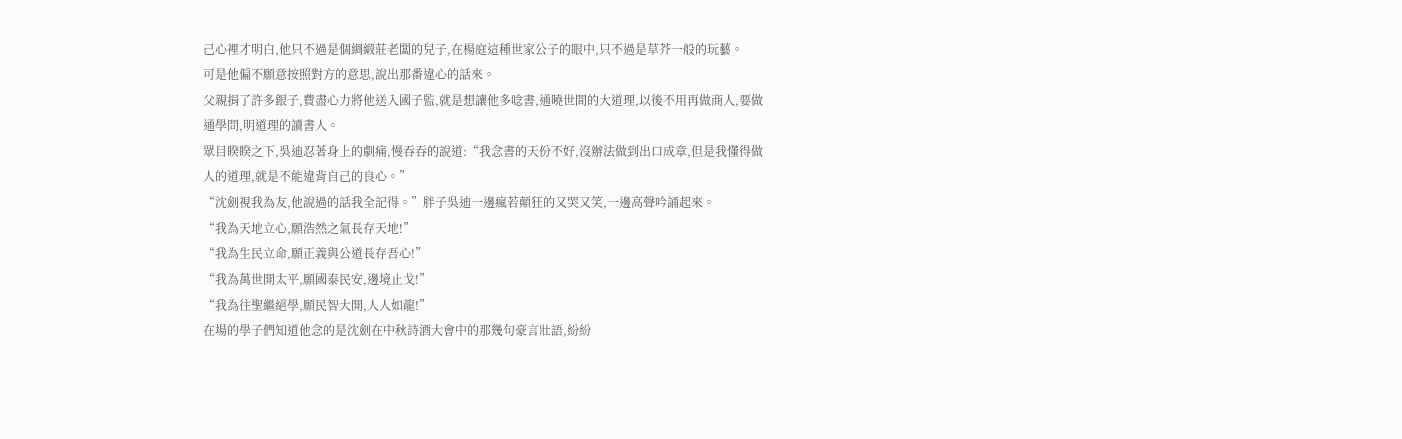己心裡才明白,他只不過是個綢緞莊老闆的兒子,在楊庭這種世家公子的眼中,只不過是草芥一般的玩藝。
可是他偏不願意按照對方的意思,說出那番違心的話來。
父親捐了許多銀子,費盡心力將他送入國子監,就是想讓他多唸書,通曉世間的大道理,以後不用再做商人,要做通學問,明道理的讀書人。
眾目睽睽之下,吳迪忍著身上的劇痛,慢吞吞的說道:“我念書的天份不好,沒辦法做到出口成章,但是我懂得做人的道理,就是不能違背自己的良心。”
“沈劍視我為友,他說過的話我全記得。”胖子吳迪一邊瘋若顛狂的又哭又笑,一邊高聲吟誦起來。
“我為天地立心,願浩然之氣長存天地!”
“我為生民立命,願正義與公道長存吾心!”
“我為萬世開太平,願國泰民安,邊境止戈!”
“我為往聖繼絕學,願民智大開,人人如龍!”
在場的學子們知道他念的是沈劍在中秋詩酒大會中的那幾句豪言壯語,紛紛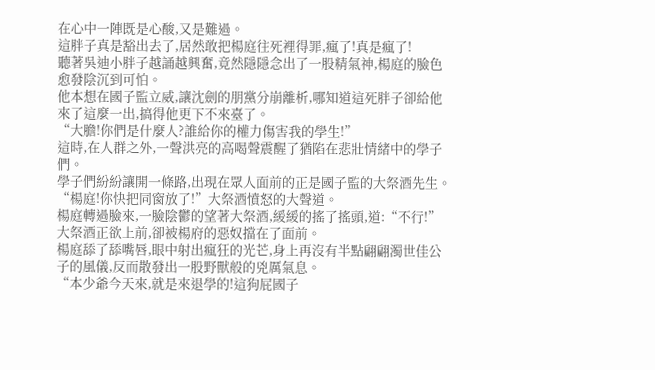在心中一陣既是心酸,又是難過。
這胖子真是豁出去了,居然敢把楊庭往死裡得罪,瘋了!真是瘋了!
聽著吳迪小胖子越誦越興奮,竟然隱隱念出了一股精氣神,楊庭的臉色愈發陰沉到可怕。
他本想在國子監立威,讓沈劍的朋黨分崩離析,哪知道這死胖子卻給他來了這麼一出,搞得他更下不來臺了。
“大膽!你們是什麼人?誰給你的權力傷害我的學生!”
這時,在人群之外,一聲洪亮的高喝聲震醒了猶陷在悲壯情緒中的學子們。
學子們紛紛讓開一條路,出現在眾人面前的正是國子監的大祭酒先生。
“楊庭!你快把同窗放了!”大祭酒憤怒的大聲道。
楊庭轉過臉來,一臉陰鬱的望著大祭酒,緩緩的搖了搖頭,道:“不行!”
大祭酒正欲上前,卻被楊府的惡奴擋在了面前。
楊庭舔了舔嘴唇,眼中射出瘋狂的光芒,身上再沒有半點翩翩濁世佳公子的風儀,反而散發出一股野獸般的兇厲氣息。
“本少爺今天來,就是來退學的!這狗屁國子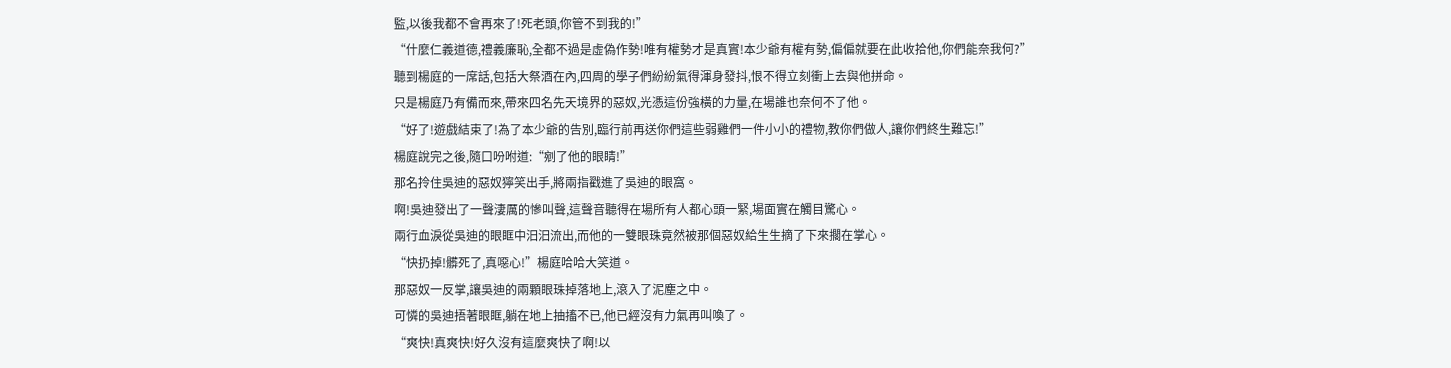監,以後我都不會再來了!死老頭,你管不到我的!”
“什麼仁義道德,禮義廉恥,全都不過是虛偽作勢!唯有權勢才是真實!本少爺有權有勢,偏偏就要在此收拾他,你們能奈我何?”
聽到楊庭的一席話,包括大祭酒在內,四周的學子們紛紛氣得渾身發抖,恨不得立刻衝上去與他拼命。
只是楊庭乃有備而來,帶來四名先天境界的惡奴,光憑這份強橫的力量,在場誰也奈何不了他。
“好了!遊戲結束了!為了本少爺的告別,臨行前再送你們這些弱雞們一件小小的禮物,教你們做人,讓你們終生難忘!”
楊庭說完之後,隨口吩咐道:“剜了他的眼睛!”
那名拎住吳迪的惡奴獰笑出手,將兩指戳進了吳迪的眼窩。
啊!吳迪發出了一聲淒厲的慘叫聲,這聲音聽得在場所有人都心頭一緊,場面實在觸目驚心。
兩行血淚從吳迪的眼眶中汩汩流出,而他的一雙眼珠竟然被那個惡奴給生生摘了下來擱在掌心。
“快扔掉!髒死了,真噁心!”楊庭哈哈大笑道。
那惡奴一反掌,讓吳迪的兩顆眼珠掉落地上,滾入了泥塵之中。
可憐的吳迪捂著眼眶,躺在地上抽搐不已,他已經沒有力氣再叫喚了。
“爽快!真爽快!好久沒有這麼爽快了啊!以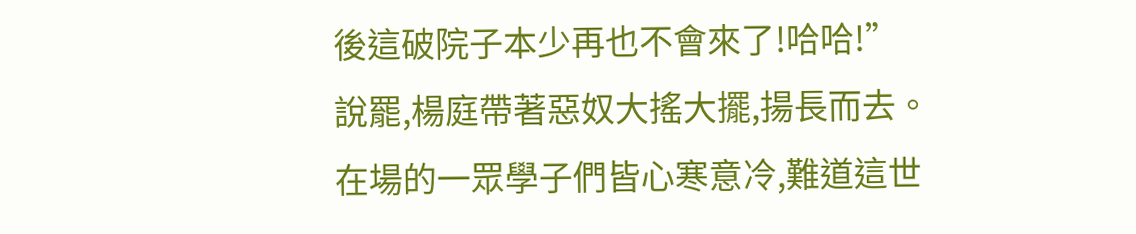後這破院子本少再也不會來了!哈哈!”
說罷,楊庭帶著惡奴大搖大擺,揚長而去。
在場的一眾學子們皆心寒意冷,難道這世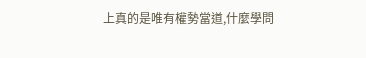上真的是唯有權勢當道,什麼學問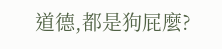道德,都是狗屁麼?